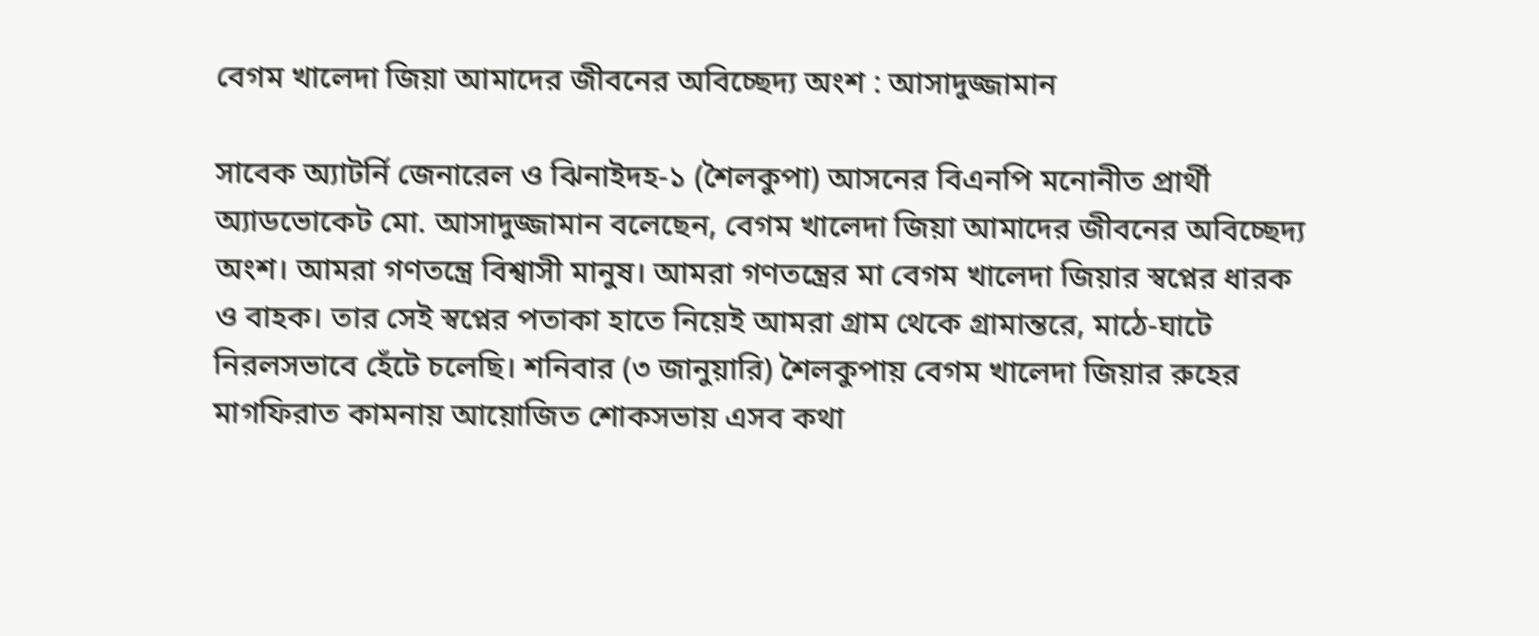বেগম খালেদা জিয়া আমাদের জীবনের অবিচ্ছেদ্য অংশ : আসাদুজ্জামান

সাবেক অ্যাটর্নি জেনারেল ও ঝিনাইদহ-১ (শৈলকুপা) আসনের বিএনপি মনোনীত প্রার্থী অ্যাডভোকেট মো. আসাদুজ্জামান বলেছেন, বেগম খালেদা জিয়া আমাদের জীবনের অবিচ্ছেদ্য অংশ। আমরা গণতন্ত্রে বিশ্বাসী মানুষ। আমরা গণতন্ত্রের মা বেগম খালেদা জিয়ার স্বপ্নের ধারক ও বাহক। তার সেই স্বপ্নের পতাকা হাতে নিয়েই আমরা গ্রাম থেকে গ্রামান্তরে, মাঠে-ঘাটে নিরলসভাবে হেঁটে চলেছি। শনিবার (৩ জানুয়ারি) শৈলকুপায় বেগম খালেদা জিয়ার রুহের মাগফিরাত কামনায় আয়োজিত শোকসভায় এসব কথা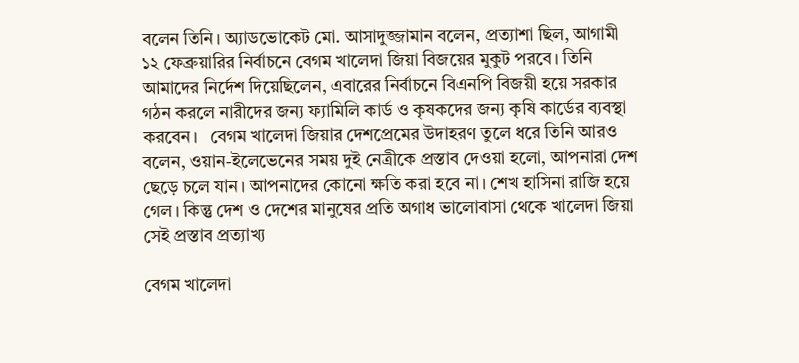বলেন তিনি। অ্যাডভোকেট মো. আসাদুজ্জামান বলেন, প্রত্যাশা ছিল, আগামী ১২ ফেব্রুয়ারির নির্বাচনে বেগম খালেদা জিয়া বিজয়ের মুকুট পরবে। তিনি আমাদের নির্দেশ দিয়েছিলেন, এবারের নির্বাচনে বিএনপি বিজয়ী হয়ে সরকার গঠন করলে নারীদের জন্য ফ্যামিলি কার্ড ও কৃষকদের জন্য কৃষি কার্ডের ব্যবস্থা করবেন।   বেগম খালেদা জিয়ার দেশপ্রেমের উদাহরণ তুলে ধরে তিনি আরও বলেন, ওয়ান-ইলেভেনের সময় দুই নেত্রীকে প্রস্তাব দেওয়া হলো, আপনারা দেশ ছেড়ে চলে যান। আপনাদের কোনো ক্ষতি করা হবে না। শেখ হাসিনা রাজি হয়ে গেল। কিন্তু দেশ ও দেশের মানুষের প্রতি অগাধ ভালোবাসা থেকে খালেদা জিয়া সেই প্রস্তাব প্রত্যাখ্য

বেগম খালেদা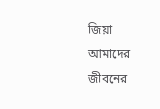জিয়া আমাদের জীবনের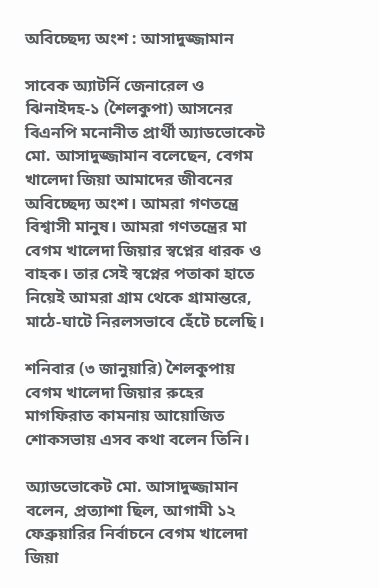অবিচ্ছেদ্য অংশ : আসাদুজ্জামান

সাবেক অ্যাটর্নি জেনারেল ও ঝিনাইদহ-১ (শৈলকুপা) আসনের বিএনপি মনোনীত প্রার্থী অ্যাডভোকেট মো. আসাদুজ্জামান বলেছেন, বেগম খালেদা জিয়া আমাদের জীবনের অবিচ্ছেদ্য অংশ। আমরা গণতন্ত্রে বিশ্বাসী মানুষ। আমরা গণতন্ত্রের মা বেগম খালেদা জিয়ার স্বপ্নের ধারক ও বাহক। তার সেই স্বপ্নের পতাকা হাতে নিয়েই আমরা গ্রাম থেকে গ্রামান্তরে, মাঠে-ঘাটে নিরলসভাবে হেঁটে চলেছি।

শনিবার (৩ জানুয়ারি) শৈলকুপায় বেগম খালেদা জিয়ার রুহের মাগফিরাত কামনায় আয়োজিত শোকসভায় এসব কথা বলেন তিনি।

অ্যাডভোকেট মো. আসাদুজ্জামান বলেন, প্রত্যাশা ছিল, আগামী ১২ ফেব্রুয়ারির নির্বাচনে বেগম খালেদা জিয়া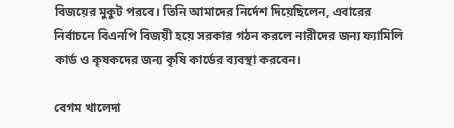বিজয়ের মুকুট পরবে। তিনি আমাদের নির্দেশ দিয়েছিলেন, এবারের নির্বাচনে বিএনপি বিজয়ী হয়ে সরকার গঠন করলে নারীদের জন্য ফ্যামিলি কার্ড ও কৃষকদের জন্য কৃষি কার্ডের ব্যবস্থা করবেন।

বেগম খালেদা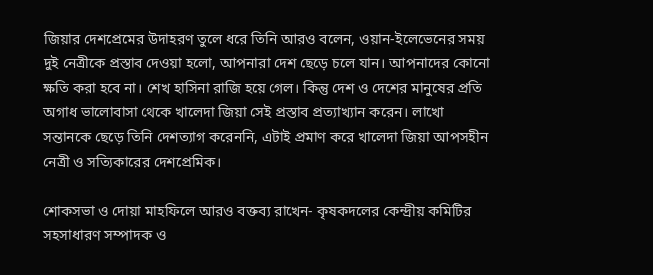জিয়ার দেশপ্রেমের উদাহরণ তুলে ধরে তিনি আরও বলেন, ওয়ান-ইলেভেনের সময় দুই নেত্রীকে প্রস্তাব দেওয়া হলো, আপনারা দেশ ছেড়ে চলে যান। আপনাদের কোনো ক্ষতি করা হবে না। শেখ হাসিনা রাজি হয়ে গেল। কিন্তু দেশ ও দেশের মানুষের প্রতি অগাধ ভালোবাসা থেকে খালেদা জিয়া সেই প্রস্তাব প্রত্যাখ্যান করেন। লাখো সন্তানকে ছেড়ে তিনি দেশত্যাগ করেননি, এটাই প্রমাণ করে খালেদা জিয়া আপসহীন নেত্রী ও সত্যিকারের দেশপ্রেমিক।

শোকসভা ও দোয়া মাহফিলে আরও বক্তব্য রাখেন- কৃষকদলের কেন্দ্রীয় কমিটির সহসাধারণ সম্পাদক ও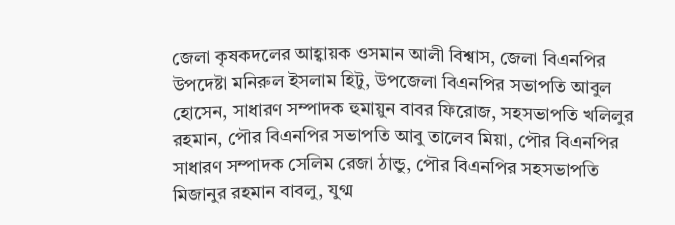জেলা কৃষকদলের আহ্বায়ক ওসমান আলী বিশ্বাস, জেলা বিএনপির উপদেষ্টা মনিরুল ইসলাম হিটু, উপজেলা বিএনপির সভাপতি আবুল হোসেন, সাধারণ সম্পাদক হুমায়ুন বাবর ফিরোজ, সহসভাপতি খলিলুর রহমান, পৌর বিএনপির সভাপতি আবু তালেব মিয়া, পৌর বিএনপির সাধারণ সম্পাদক সেলিম রেজা ঠান্ডু, পৌর বিএনপির সহসভাপতি মিজানুর রহমান বাবলু, যুগ্ম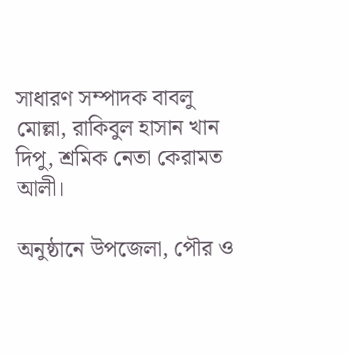সাধারণ সম্পাদক বাবলু মোল্লা, রাকিবুল হাসান খান দিপু, শ্রমিক নেতা কেরামত আলী।

অনুষ্ঠানে উপজেলা, পৌর ও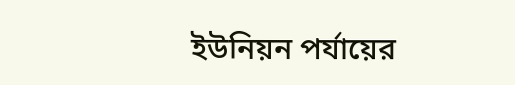ইউনিয়ন পর্যায়ের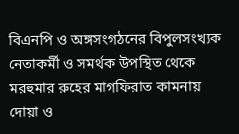বিএনপি ও অঙ্গসংগঠনের বিপুলসংখ্যক নেতাকর্মী ও সমর্থক উপস্থিত থেকে মরহুমার রুহের মাগফিরাত কামনায় দোয়া ও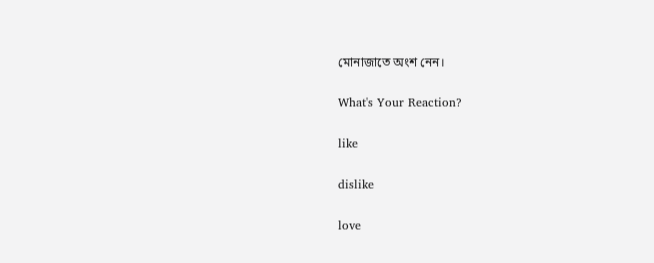মোনাজাতে অংশ নেন।

What's Your Reaction?

like

dislike

love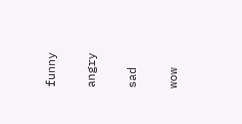funny

angry

sad

wow